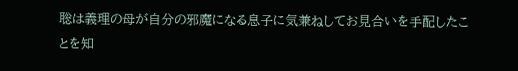聡は義理の母が自分の邪魔になる息子に気兼ねしてお見合いを手配したことを知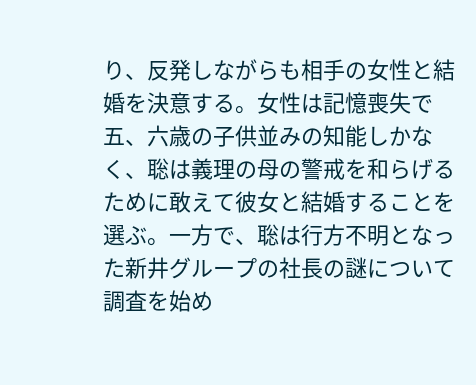り、反発しながらも相手の女性と結婚を決意する。女性は記憶喪失で五、六歳の子供並みの知能しかなく、聡は義理の母の警戒を和らげるために敢えて彼女と結婚することを選ぶ。一方で、聡は行方不明となった新井グループの社長の謎について調査を始め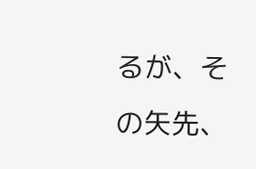るが、その矢先、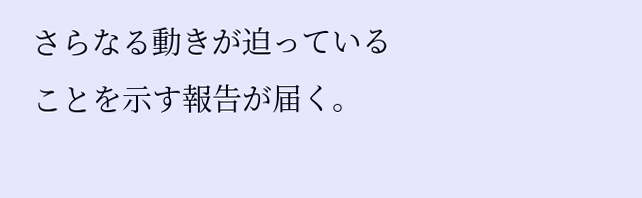さらなる動きが迫っていることを示す報告が届く。